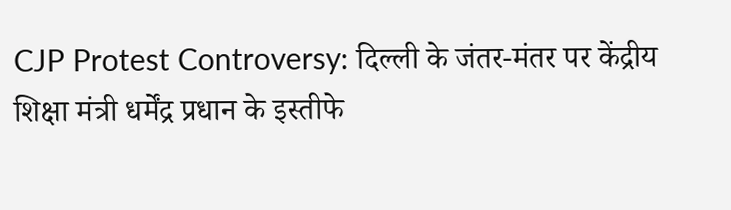CJP Protest Controversy: दिल्ली के जंतर-मंतर पर केंद्रीय शिक्षा मंत्री धर्मेंद्र प्रधान के इस्तीफे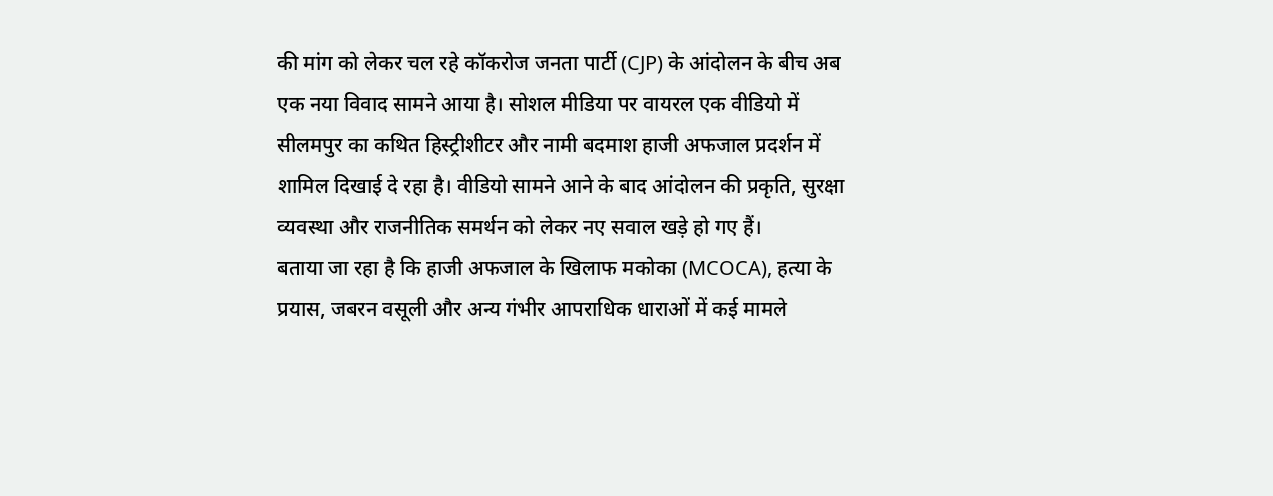की मांग को लेकर चल रहे कॉकरोज जनता पार्टी (CJP) के आंदोलन के बीच अब एक नया विवाद सामने आया है। सोशल मीडिया पर वायरल एक वीडियो में सीलमपुर का कथित हिस्ट्रीशीटर और नामी बदमाश हाजी अफजाल प्रदर्शन में शामिल दिखाई दे रहा है। वीडियो सामने आने के बाद आंदोलन की प्रकृति, सुरक्षा व्यवस्था और राजनीतिक समर्थन को लेकर नए सवाल खड़े हो गए हैं।
बताया जा रहा है कि हाजी अफजाल के खिलाफ मकोका (MCOCA), हत्या के प्रयास, जबरन वसूली और अन्य गंभीर आपराधिक धाराओं में कई मामले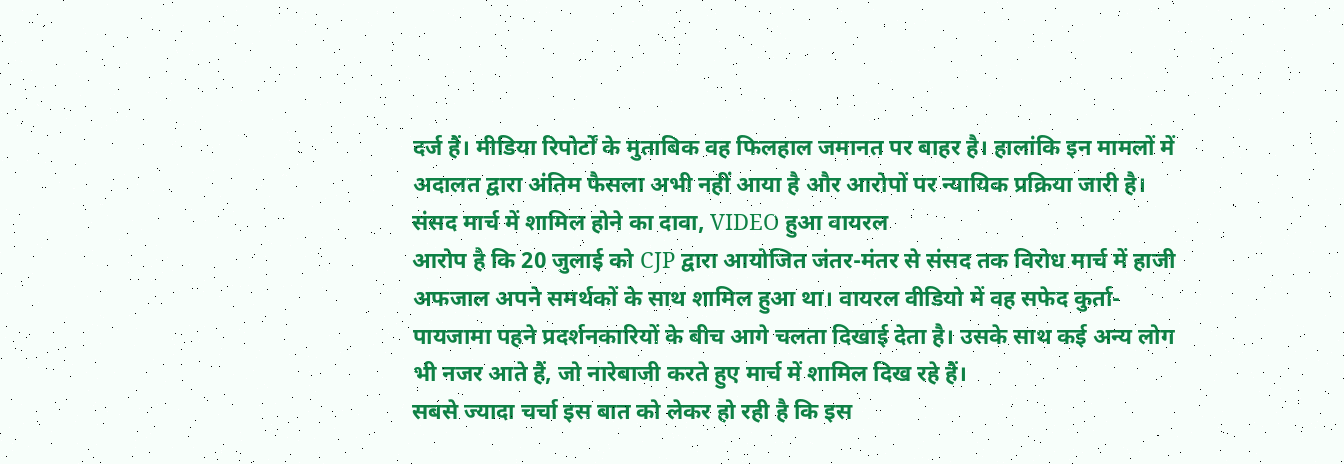दर्ज हैं। मीडिया रिपोर्टों के मुताबिक वह फिलहाल जमानत पर बाहर है। हालांकि इन मामलों में अदालत द्वारा अंतिम फैसला अभी नहीं आया है और आरोपों पर न्यायिक प्रक्रिया जारी है।
संसद मार्च में शामिल होने का दावा, VIDEO हुआ वायरल
आरोप है कि 20 जुलाई को CJP द्वारा आयोजित जंतर-मंतर से संसद तक विरोध मार्च में हाजी अफजाल अपने समर्थकों के साथ शामिल हुआ था। वायरल वीडियो में वह सफेद कुर्ता-पायजामा पहने प्रदर्शनकारियों के बीच आगे चलता दिखाई देता है। उसके साथ कई अन्य लोग भी नजर आते हैं, जो नारेबाजी करते हुए मार्च में शामिल दिख रहे हैं।
सबसे ज्यादा चर्चा इस बात को लेकर हो रही है कि इस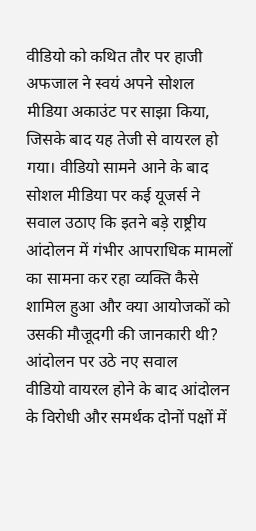वीडियो को कथित तौर पर हाजी अफजाल ने स्वयं अपने सोशल मीडिया अकाउंट पर साझा किया, जिसके बाद यह तेजी से वायरल हो गया। वीडियो सामने आने के बाद सोशल मीडिया पर कई यूजर्स ने सवाल उठाए कि इतने बड़े राष्ट्रीय आंदोलन में गंभीर आपराधिक मामलों का सामना कर रहा व्यक्ति कैसे शामिल हुआ और क्या आयोजकों को उसकी मौजूदगी की जानकारी थी?
आंदोलन पर उठे नए सवाल
वीडियो वायरल होने के बाद आंदोलन के विरोधी और समर्थक दोनों पक्षों में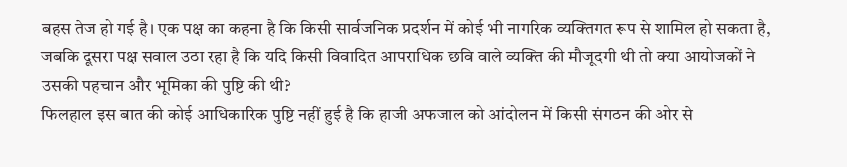बहस तेज हो गई है। एक पक्ष का कहना है कि किसी सार्वजनिक प्रदर्शन में कोई भी नागरिक व्यक्तिगत रूप से शामिल हो सकता है, जबकि दूसरा पक्ष सवाल उठा रहा है कि यदि किसी विवादित आपराधिक छवि वाले व्यक्ति की मौजूदगी थी तो क्या आयोजकों ने उसकी पहचान और भूमिका की पुष्टि की थी?
फिलहाल इस बात की कोई आधिकारिक पुष्टि नहीं हुई है कि हाजी अफजाल को आंदोलन में किसी संगठन की ओर से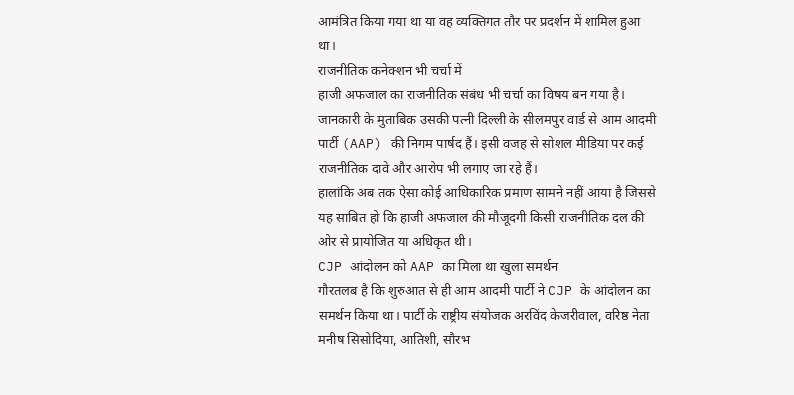आमंत्रित किया गया था या वह व्यक्तिगत तौर पर प्रदर्शन में शामिल हुआ था।
राजनीतिक कनेक्शन भी चर्चा में
हाजी अफजाल का राजनीतिक संबंध भी चर्चा का विषय बन गया है। जानकारी के मुताबिक उसकी पत्नी दिल्ली के सीलमपुर वार्ड से आम आदमी पार्टी (AAP) की निगम पार्षद हैं। इसी वजह से सोशल मीडिया पर कई राजनीतिक दावे और आरोप भी लगाए जा रहे हैं।
हालांकि अब तक ऐसा कोई आधिकारिक प्रमाण सामने नहीं आया है जिससे यह साबित हो कि हाजी अफजाल की मौजूदगी किसी राजनीतिक दल की ओर से प्रायोजित या अधिकृत थी।
CJP आंदोलन को AAP का मिला था खुला समर्थन
गौरतलब है कि शुरुआत से ही आम आदमी पार्टी ने CJP के आंदोलन का समर्थन किया था। पार्टी के राष्ट्रीय संयोजक अरविंद केजरीवाल, वरिष्ठ नेता मनीष सिसोदिया, आतिशी, सौरभ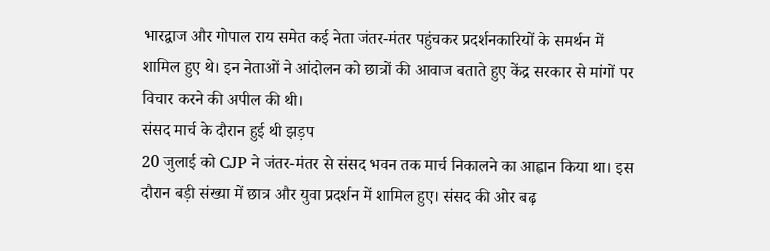भारद्वाज और गोपाल राय समेत कई नेता जंतर-मंतर पहुंचकर प्रदर्शनकारियों के समर्थन में शामिल हुए थे। इन नेताओं ने आंदोलन को छात्रों की आवाज बताते हुए केंद्र सरकार से मांगों पर विचार करने की अपील की थी।
संसद मार्च के दौरान हुई थी झड़प
20 जुलाई को CJP ने जंतर-मंतर से संसद भवन तक मार्च निकालने का आह्वान किया था। इस दौरान बड़ी संख्या में छात्र और युवा प्रदर्शन में शामिल हुए। संसद की ओर बढ़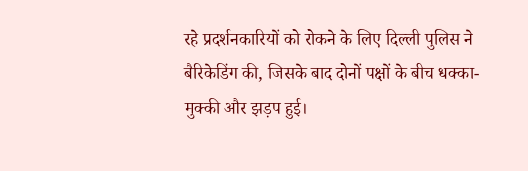रहे प्रदर्शनकारियों को रोकने के लिए दिल्ली पुलिस ने बैरिकेडिंग की, जिसके बाद दोनों पक्षों के बीच धक्का-मुक्की और झड़प हुई।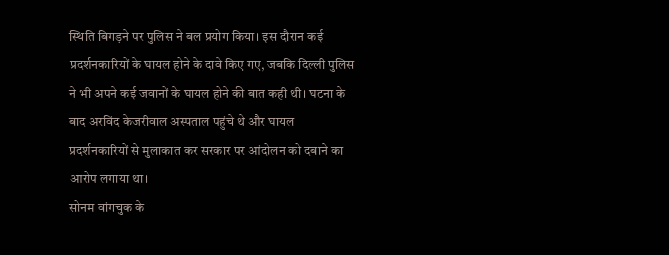स्थिति बिगड़ने पर पुलिस ने बल प्रयोग किया। इस दौरान कई प्रदर्शनकारियों के घायल होने के दावे किए गए, जबकि दिल्ली पुलिस ने भी अपने कई जवानों के घायल होने की बात कही थी। घटना के बाद अरविंद केजरीवाल अस्पताल पहुंचे थे और घायल प्रदर्शनकारियों से मुलाकात कर सरकार पर आंदोलन को दबाने का आरोप लगाया था।
सोनम वांगचुक के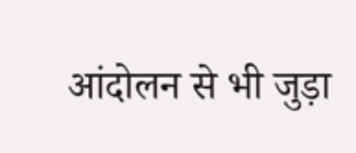आंदोलन से भी जुड़ा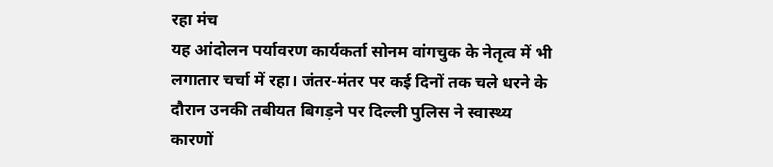रहा मंच
यह आंदोलन पर्यावरण कार्यकर्ता सोनम वांगचुक के नेतृत्व में भी लगातार चर्चा में रहा। जंतर-मंतर पर कई दिनों तक चले धरने के दौरान उनकी तबीयत बिगड़ने पर दिल्ली पुलिस ने स्वास्थ्य कारणों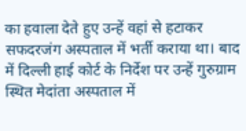का हवाला देते हुए उन्हें वहां से हटाकर सफदरजंग अस्पताल में भर्ती कराया था। बाद में दिल्ली हाई कोर्ट के निर्देश पर उन्हें गुरुग्राम स्थित मेदांता अस्पताल में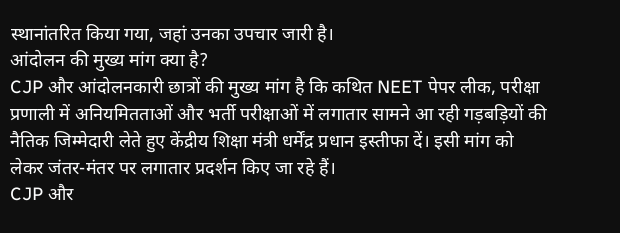स्थानांतरित किया गया, जहां उनका उपचार जारी है।
आंदोलन की मुख्य मांग क्या है?
CJP और आंदोलनकारी छात्रों की मुख्य मांग है कि कथित NEET पेपर लीक, परीक्षा प्रणाली में अनियमितताओं और भर्ती परीक्षाओं में लगातार सामने आ रही गड़बड़ियों की नैतिक जिम्मेदारी लेते हुए केंद्रीय शिक्षा मंत्री धर्मेंद्र प्रधान इस्तीफा दें। इसी मांग को लेकर जंतर-मंतर पर लगातार प्रदर्शन किए जा रहे हैं।
CJP और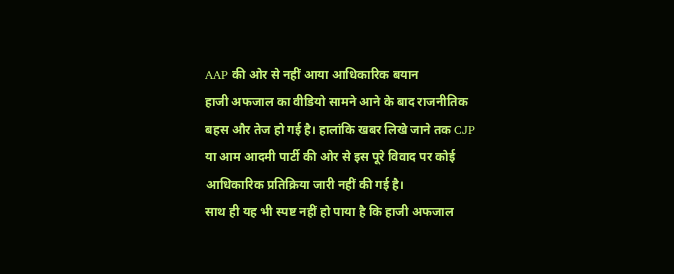AAP की ओर से नहीं आया आधिकारिक बयान
हाजी अफजाल का वीडियो सामने आने के बाद राजनीतिक बहस और तेज हो गई है। हालांकि खबर लिखे जाने तक CJP या आम आदमी पार्टी की ओर से इस पूरे विवाद पर कोई आधिकारिक प्रतिक्रिया जारी नहीं की गई है।
साथ ही यह भी स्पष्ट नहीं हो पाया है कि हाजी अफजाल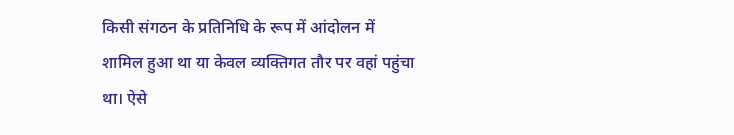किसी संगठन के प्रतिनिधि के रूप में आंदोलन में शामिल हुआ था या केवल व्यक्तिगत तौर पर वहां पहुंचा था। ऐसे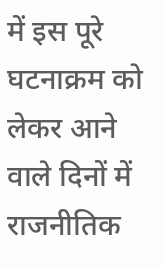में इस पूरे घटनाक्रम को लेकर आने वाले दिनों में राजनीतिक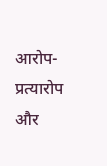आरोप-प्रत्यारोप और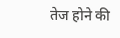तेज होने की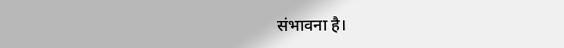संभावना है।